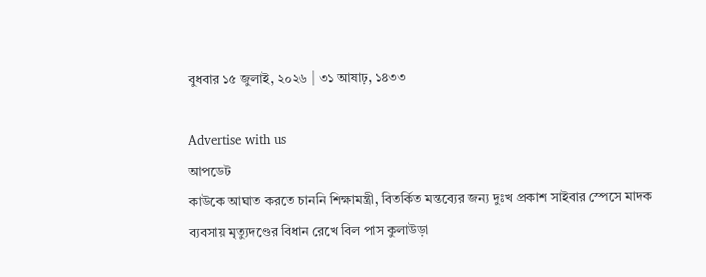বুধবার ১৫ জুলাই, ২০২৬ | ৩১ আষাঢ়, ১৪৩৩

Advertise with us
আপডেট
কাউকে আঘাত করতে চাননি শিক্ষামন্ত্রী, বিতর্কিত মন্তব্যের জন্য দুঃখ প্রকাশ সাইবার স্পেসে মাদক ব্যবসায় মৃত্যুদণ্ডের বিধান রেখে বিল পাস কুলাউড়া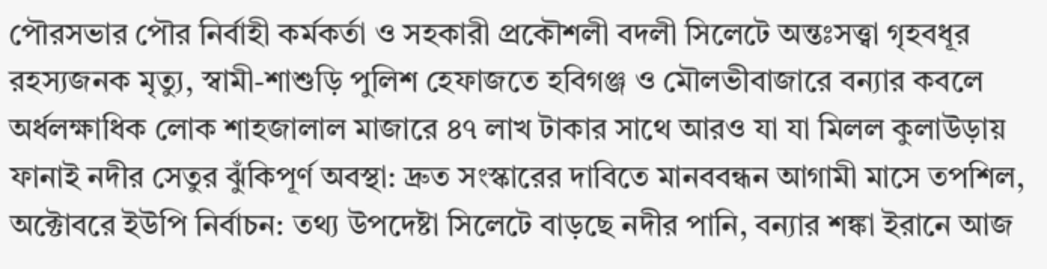পৌরসভার পৌর নির্বাহী কর্মকর্তা ও সহকারী প্রকৌশলী বদলী সিলেটে অন্তঃসত্ত্বা গৃহবধূর রহস্যজনক মৃত্যু, স্বামী-শাশুড়ি পুলিশ হেফাজতে হবিগঞ্জ ও মৌলভীবাজারে বন্যার কবলে অর্ধলক্ষাধিক লোক শাহজালাল মাজারে ৪৭ লাখ টাকার সাথে আরও যা যা মিলল কুলাউড়ায় ফানাই নদীর সেতুর ঝুঁকিপূর্ণ অবস্থা: দ্রুত সংস্কারের দাবিতে মানববন্ধন আগামী মাসে তপশিল, অক্টোবরে ইউপি নির্বাচন: তথ্য উপদেষ্টা সিলেটে বাড়ছে নদীর পানি, বন্যার শঙ্কা ইরানে আজ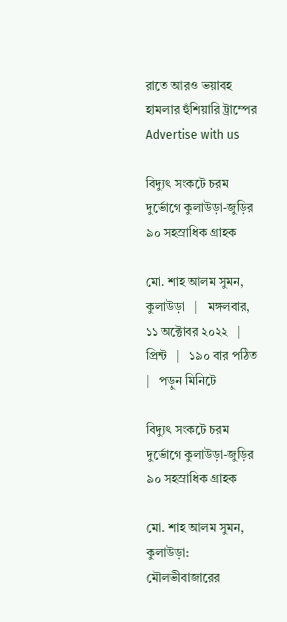রাতে আরও ভয়াবহ হামলার হুঁশিয়ারি ট্রাম্পের
Advertise with us

বিদ্যুৎ সংকটে চরম দুর্ভোগে কুলাউড়া-জুড়ির ৯০ সহস্রাধিক গ্রাহক

মো. শাহ আলম সুমন, কুলাউড়া   |   মঙ্গলবার, ১১ অক্টোবর ২০২২   |   প্রিন্ট   |   ১৯০ বার পঠিত   |   পড়ুন মিনিটে

বিদ্যুৎ সংকটে চরম দুর্ভোগে কুলাউড়া-জুড়ির ৯০ সহস্রাধিক গ্রাহক

মো. শাহ আলম সুমন, কুলাউড়া: মৌলভীবাজারের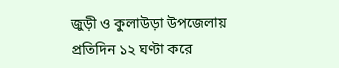জুড়ী ও কুলাউড়া উপজেলায় প্রতিদিন ১২ ঘণ্টা করে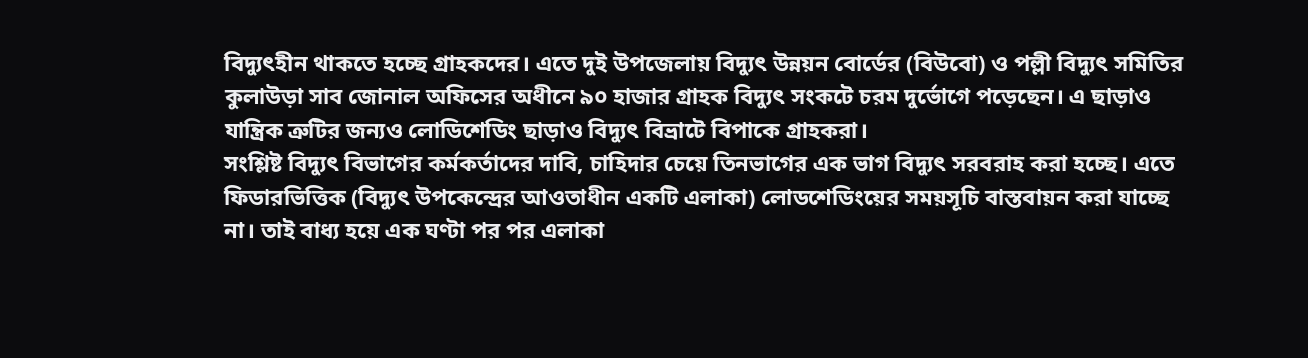বিদ্যুৎহীন থাকতে হচ্ছে গ্রাহকদের। এতে দুই উপজেলায় বিদ্যুৎ উন্নয়ন বোর্ডের (বিউবো) ও পল্লী বিদ্যুৎ সমিতির কুলাউড়া সাব জোনাল অফিসের অধীনে ৯০ হাজার গ্রাহক বিদ্যুৎ সংকটে চরম দুর্ভোগে পড়েছেন। এ ছাড়াও যান্ত্রিক ত্রুটির জন্যও লোডিশেডিং ছাড়াও বিদ্যুৎ বিভ্রাটে বিপাকে গ্রাহকরা।
সংশ্লিষ্ট বিদ্যুৎ বিভাগের কর্মকর্তাদের দাবি, চাহিদার চেয়ে তিনভাগের এক ভাগ বিদ্যুৎ সরবরাহ করা হচ্ছে। এতে ফিডারভিত্তিক (বিদ্যুৎ উপকেন্দ্রের আওতাধীন একটি এলাকা) লোডশেডিংয়ের সময়সূচি বাস্তবায়ন করা যাচ্ছে না। তাই বাধ্য হয়ে এক ঘণ্টা পর পর এলাকা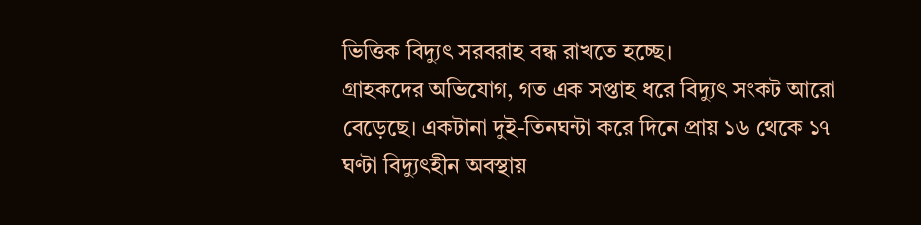ভিত্তিক বিদ্যুৎ সরবরাহ বন্ধ রাখতে হচ্ছে।
গ্রাহকদের অভিযোগ, গত এক সপ্তাহ ধরে বিদ্যুৎ সংকট আরো বেড়েছে। একটানা দুই-তিনঘন্টা করে দিনে প্রায় ১৬ থেকে ১৭ ঘণ্টা বিদ্যুৎহীন অবস্থায়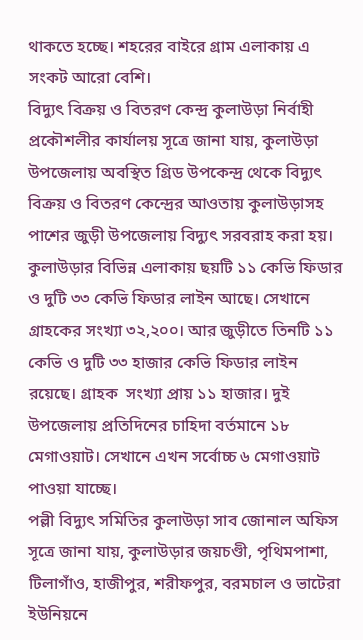থাকতে হচ্ছে। শহরের বাইরে গ্রাম এলাকায় এ সংকট আরো বেশি।
বিদ্যুৎ বিক্রয় ও বিতরণ কেন্দ্র কুলাউড়া নির্বাহী প্রকৌশলীর কার্যালয় সূত্রে জানা যায়, কুলাউড়া উপজেলায় অবস্থিত গ্রিড উপকেন্দ্র থেকে বিদ্যুৎ বিক্রয় ও বিতরণ কেন্দ্রের আওতায় কুলাউড়াসহ পাশের জুড়ী উপজেলায় বিদ্যুৎ সরবরাহ করা হয়। কুলাউড়ার বিভিন্ন এলাকায় ছয়টি ১১ কেভি ফিডার ও দুটি ৩৩ কেভি ফিডার লাইন আছে। সেখানে গ্রাহকের সংখ্যা ৩২,২০০। আর জুড়ীতে তিনটি ১১ কেভি ও দুটি ৩৩ হাজার কেভি ফিডার লাইন রয়েছে। গ্রাহক  সংখ্যা প্রায় ১১ হাজার। দুই উপজেলায় প্রতিদিনের চাহিদা বর্তমানে ১৮ মেগাওয়াট। সেখানে এখন সর্বোচ্চ ৬ মেগাওয়াট পাওয়া যাচ্ছে।
পল্লী বিদ্যুৎ সমিতির কুলাউড়া সাব জোনাল অফিস সূত্রে জানা যায়, কুলাউড়ার জয়চণ্ডী, পৃথিমপাশা, টিলাগাঁও, হাজীপুর, শরীফপুর, বরমচাল ও ভাটেরা ইউনিয়নে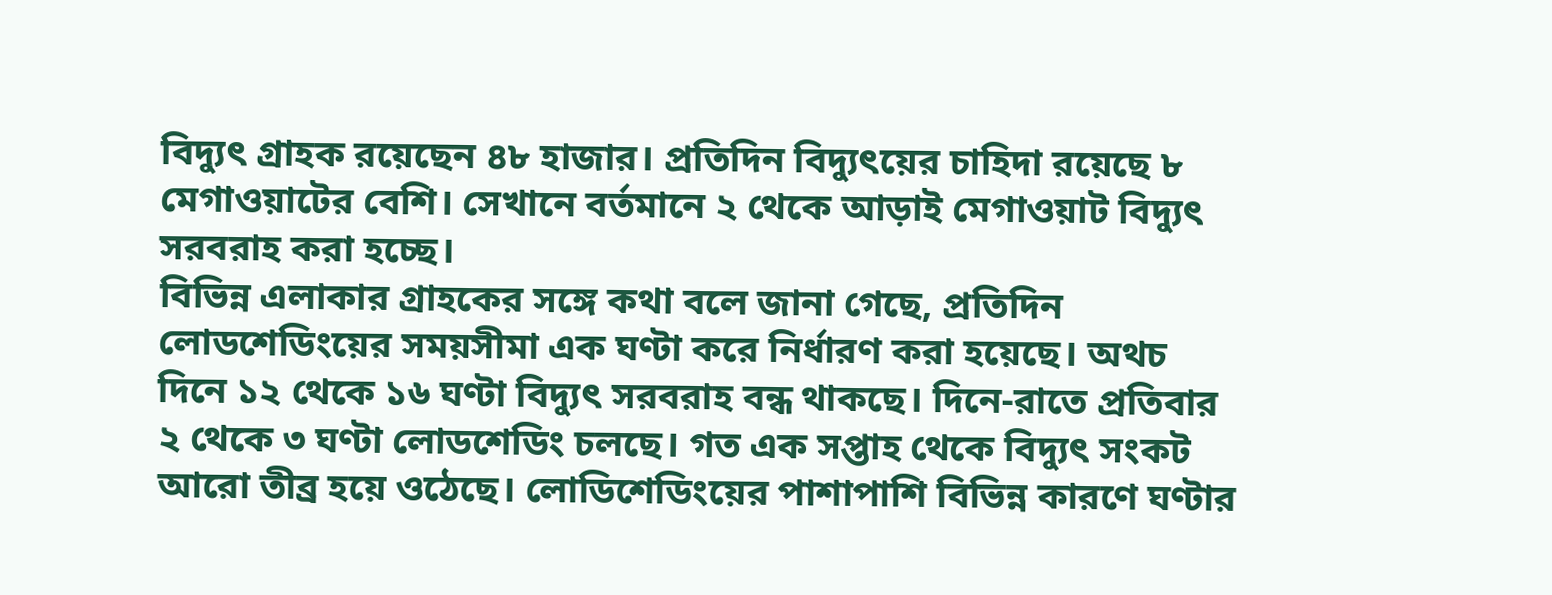বিদ্যুৎ গ্রাহক রয়েছেন ৪৮ হাজার। প্রতিদিন বিদ্যুৎয়ের চাহিদা রয়েছে ৮ মেগাওয়াটের বেশি। সেখানে বর্তমানে ২ থেকে আড়াই মেগাওয়াট বিদ্যুৎ সরবরাহ করা হচ্ছে।
বিভিন্ন এলাকার গ্রাহকের সঙ্গে কথা বলে জানা গেছে, প্রতিদিন লোডশেডিংয়ের সময়সীমা এক ঘণ্টা করে নির্ধারণ করা হয়েছে। অথচ দিনে ১২ থেকে ১৬ ঘণ্টা বিদ্যুৎ সরবরাহ বন্ধ থাকছে। দিনে-রাতে প্রতিবার ২ থেকে ৩ ঘণ্টা লোডশেডিং চলছে। গত এক সপ্তাহ থেকে বিদ্যুৎ সংকট আরো তীব্র হয়ে ওঠেছে। লোডিশেডিংয়ের পাশাপাশি বিভিন্ন কারণে ঘণ্টার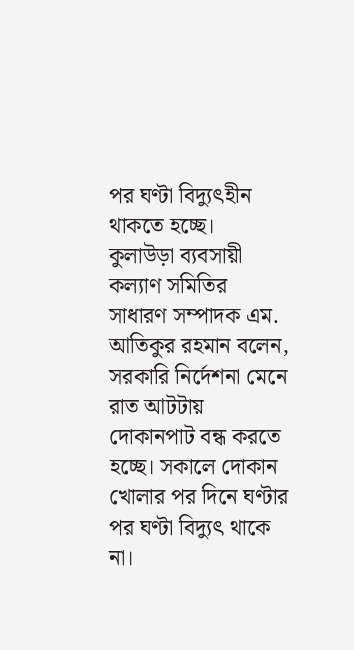পর ঘণ্টা বিদ্যুৎহীন থাকতে হচ্ছে।
কুলাউড়া ব্যবসায়ী কল্যাণ সমিতির সাধারণ সম্পাদক এম. আতিকুর রহমান বলেন, সরকারি নির্দেশনা মেনে রাত আটটায় দোকানপাট বন্ধ করতে হচ্ছে। সকালে দোকান খোলার পর দিনে ঘণ্টার পর ঘণ্টা বিদ্যুৎ থাকে না।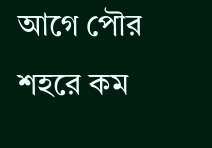আগে পৌর শহরে কম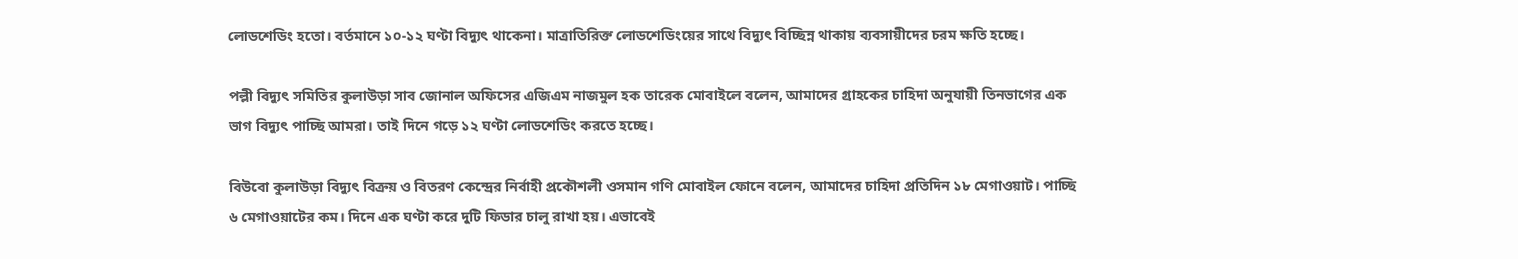লোডশেডিং হতো। বর্তমানে ১০-১২ ঘণ্টা বিদ্যুৎ থাকেনা। মাত্রাতিরিক্ত লোডশেডিংয়ের সাথে বিদ্যুৎ বিচ্ছিন্ন থাকায় ব্যবসায়ীদের চরম ক্ষতি হচ্ছে।

পল্লী বিদ্যুৎ সমিতির কুলাউড়া সাব জোনাল অফিসের এজিএম নাজমুল হক তারেক মোবাইলে বলেন, আমাদের গ্রাহকের চাহিদা অনুযায়ী তিনভাগের এক ভাগ বিদ্যুৎ পাচ্ছি আমরা। তাই দিনে গড়ে ১২ ঘণ্টা লোডশেডিং করতে হচ্ছে।

বিউবো কুলাউড়া বিদ্যুৎ বিক্রয় ও বিতরণ কেন্দ্রের নির্বাহী প্রকৌশলী ওসমান গণি মোবাইল ফোনে বলেন, আমাদের চাহিদা প্রতিদিন ১৮ মেগাওয়াট। পাচ্ছি ৬ মেগাওয়াটের কম। দিনে এক ঘণ্টা করে দুটি ফিডার চালু রাখা হয়। এভাবেই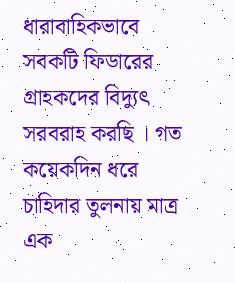ধারাবাহিকভাবে সবকটি ফিডারের গ্রাহকদের বিদ্যুৎ সরবরাহ করছি । গত কয়েকদিন ধরে চাহিদার তুলনায় মাত্র এক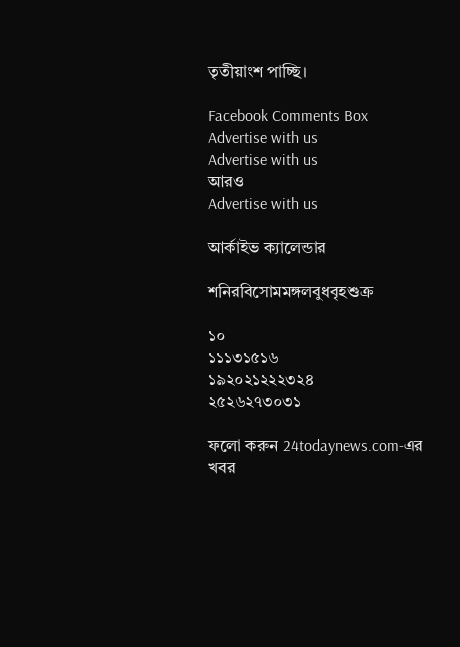তৃতীয়াংশ পাচ্ছি।

Facebook Comments Box
Advertise with us
Advertise with us
আরও
Advertise with us

আর্কাইভ ক্যালেন্ডার

শনিরবিসোমমঙ্গলবুধবৃহশুক্র

১০
১১১৩১৫১৬
১৯২০২১২২২৩২৪
২৫২৬২৭৩০৩১

ফলো করুন 24todaynews.com-এর খবর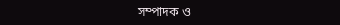সম্পাদক ও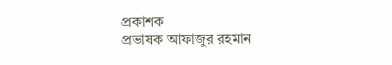প্রকাশক
প্রভাষক আফাজুর রহমান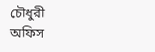চৌধুরী
অফিস